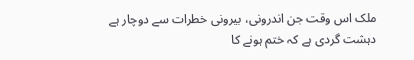ملک اس وقت جن اندرونی، بیرونی خطرات سے دوچار ہے دہشت گردی ہے کہ ختم ہونے کا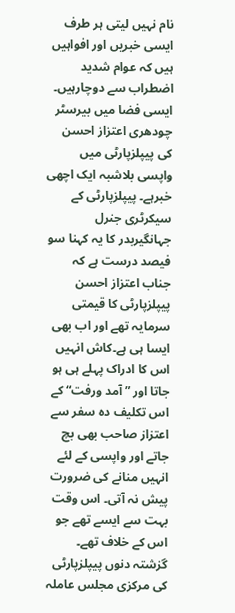نام نہیں لیتی ہر طرف ایسی خبریں اور افواہیں ہیں کہ عوام شدید اضطراب سے دوچارہیں۔ ایسی فضا میں بیرسٹر چودھری اعتزاز احسن کی پیپلزپارٹی میں واپسی بلاشبہ ایک اچھی خبرہے۔ پیپلزپارٹی کے سیکرٹری جنرل جہانگیربدر کا یہ کہنا سو فیصد درست ہے کہ جناب اعتزاز احسن پیپلزپارٹی کا قیمتی سرمایہ تھے اور اب بھی ایسا ہی ہے۔کاش انہیں اس کا ادراک پہلے ہی ہو جاتا اور ”آمد ورفت“ کے اس تکلیف دہ سفر سے اعتزاز صاحب بھی بچ جاتے اور واپسی کے لئے انہیں منانے کی ضرورت پیش نہ آتی۔ اس وقت بہت سے ایسے تھے جو اس کے خلاف تھے۔
گزشتہ دنوں پیپلزپارٹی کی مرکزی مجلس عاملہ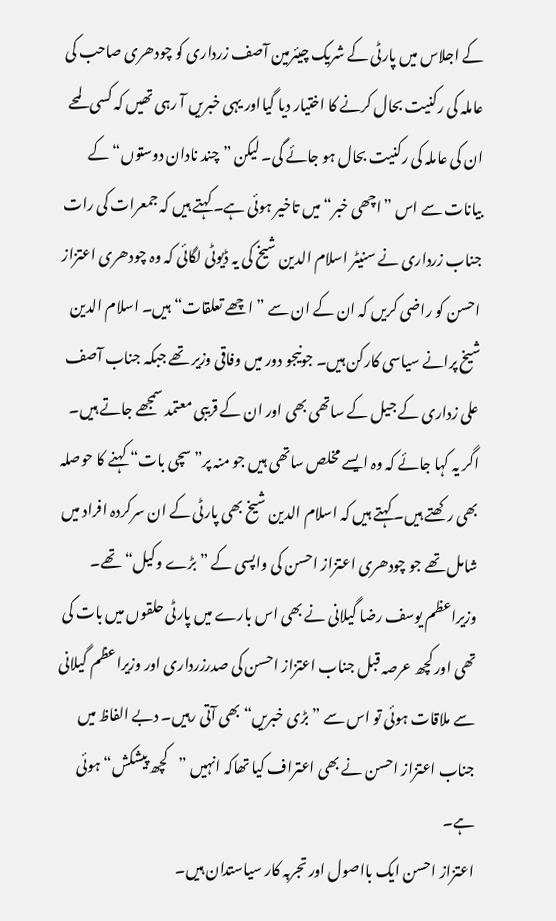کے اجلاس میں پارٹی کے شریک چیئرمین آصف زرداری کو چودھری صاحب کی عاملہ کی رکنیت بحال کرنے کا اختیار دیا گیااور یہی خبریں آ رہی تھیں کہ کسی لمحے ان کی عاملہ کی رکنیت بحال ہو جائے گی۔ لیکن ”چند نادان دوستوں“ کے بیانات سے اس ”اچھی خبر“ میں تاخیر ہوئی ہے۔ کہتے ہیں کہ جمعرات کی رات جناب زرداری نے سنیٹر اسلام الدین شیخ کی یہ ڈیوٹی لگائی کہ وہ چودھری اعتزاز احسن کو راضی کریں کہ ان کے ان سے ”اچھے تعلقات“ ہیں۔ اسلام الدین شیخ پرانے سیاسی کارکن ہیں۔ جونیجو دور میں وفاقی وزیر تھے جبکہ جناب آصف علی زداری کے جیل کے ساتھی بھی اور ان کے قریبی معتمد سمجھے جاتے ہیں۔ اگر یہ کہا جائے کہ وہ ایسے مخلص ساتھی ہیں جو منہ پر”سچی بات“ کہنے کا حوصلہ بھی رکھتے ہیں۔ کہتے ہیں کہ اسلام الدین شیخ بھی پارٹی کے ان سرکردہ افراد میں شامل تھے جو چودھری اعتزاز احسن کی واپسی کے ”بڑے وکیل“ تھے۔ وزیراعظم یوسف رضا گیلانی نے بھی اس بارے میں پارٹی حلقوں میں بات کی تھی اور کچھ عرصہ قبل جناب اعتزاز احسن کی صدرزرداری اور وزیراعظم گیلانی سے ملاقات ہوئی تو اس سے ”بڑی خبریں“ بھی آتی رہیں۔ دبے الفاظ میں جناب اعتزاز احسن نے بھی اعتراف کیا تھاکہ انہیں ”کچھ پیشکش“ ہوئی ہے۔
اعتزاز احسن ایک بااصول اور تجربہ کار سیاستدان ہیں۔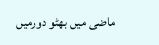ماضی میں بھٹو دورمیں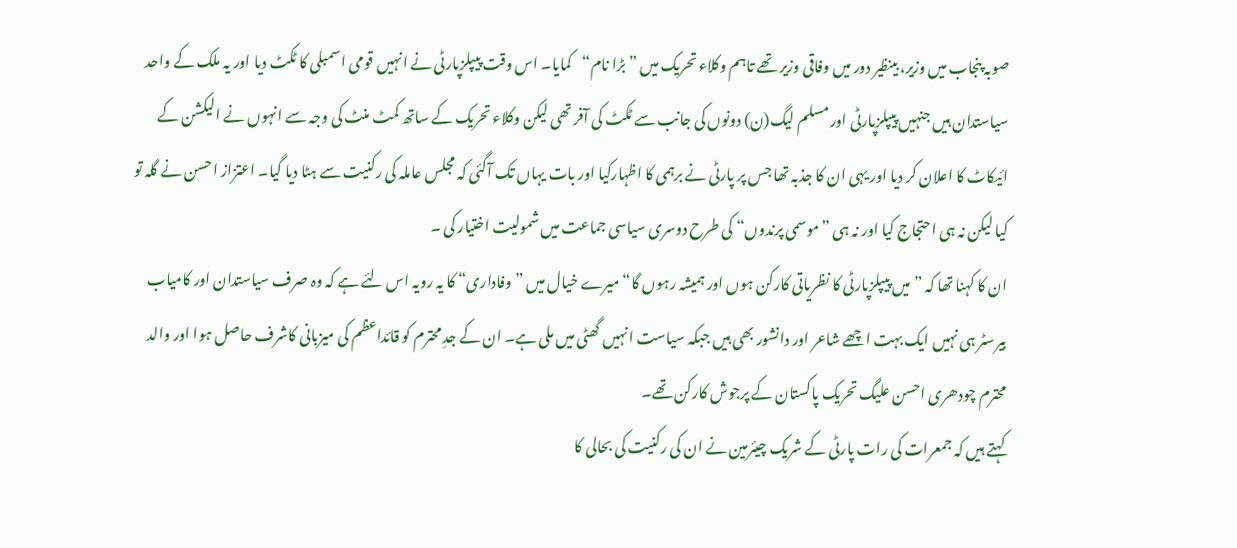صوبہ پنجاب میں وزیر، بینظیر دور میں وفاقی وزیر تھے تاہم وکلاء تحریک میں ”بڑا نام“کمایا۔ اس وقت پیپلزپارٹی نے انہیں قومی اسمبلی کا ٹکٹ دیا اور یہ ملک کے واحد سیاستدان ہیں جنہیں پیپلزپارٹی اور مسلم لیگ(ن) دونوں کی جانب سے ٹکٹ کی آفر تھی لیکن وکلاء تحریک کے ساتھ کمٹ منٹ کی وجہ سے انہوں نے الیکشن کے ائیکاٹ کا اعلان کر دیا اور یہی ان کا جذبہ تھا جس پر پارٹی نے برہمی کا اظہارکیا اور بات یہاں تک آگئی کہ مجلس عاملہ کی رکنیت سے ہٹا دیا گیا۔ اعتزاز احسن نے گلہ تو کیا لیکن نہ ہی احتجاج کیا اور نہ ہی ”موسمی پرندوں“ کی طرح دوسری سیاسی جماعت میں شمولیت اختیار کی ۔
ان کا کہنا تھا کہ ”میں پیپلزپارٹی کا نظریاتی کارکن ہوں اور ہمیشہ رہوں گا“ میرے خیال میں ”وفاداری“ کا یہ رویہ اس لئے ہے کہ وہ صرف سیاستدان اور کامیاب بیرسٹر ہی نہیں ایک بہت اچھے شاعر اور دانشور بھی ہیں جبکہ سیاست انہیں گھٹی میں ملی ہے۔ ان کے جدِ محترم کو قائداعظم کی میزبانی کاشرف حاصل ہوا اور والد محترم چودھری احسن علیگ تحریک پاکستان کے پرجوش کارکن تھے۔
کہتے ہیں کہ جمعرات کی رات پارٹی کے شریک چیئرمین نے ان کی رکنیت کی بحالی کا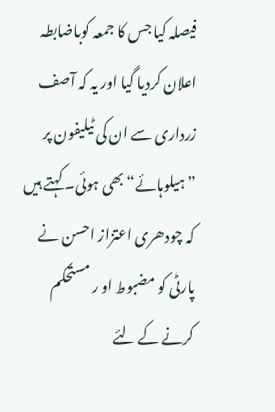فیصلہ کیا جس کا جمعہ کوباضابطہ اعلان کردیا گیا اور یہ کہ آصف زرداری سے ان کی ٹیلیفون پر ”ہیلوہائے“ بھی ہوئی۔ کہتے ہیں کہ چودھری اعتزاز احسن نے پارٹی کو مضبوط او ر مستحکم کرنے کے لئے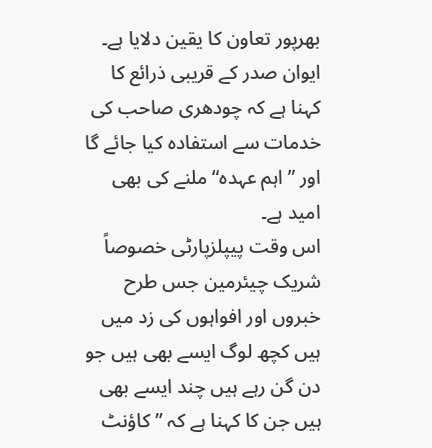بھرپور تعاون کا یقین دلایا ہے۔ ایوان صدر کے قریبی ذرائع کا کہنا ہے کہ چودھری صاحب کی خدمات سے استفادہ کیا جائے گا اور ”اہم عہدہ“ ملنے کی بھی امید ہے۔
اس وقت پیپلزپارٹی خصوصاً شریک چیئرمین جس طرح خبروں اور افواہوں کی زد میں ہیں کچھ لوگ ایسے بھی ہیں جو دن گن رہے ہیں چند ایسے بھی ہیں جن کا کہنا ہے کہ ”کاؤنٹ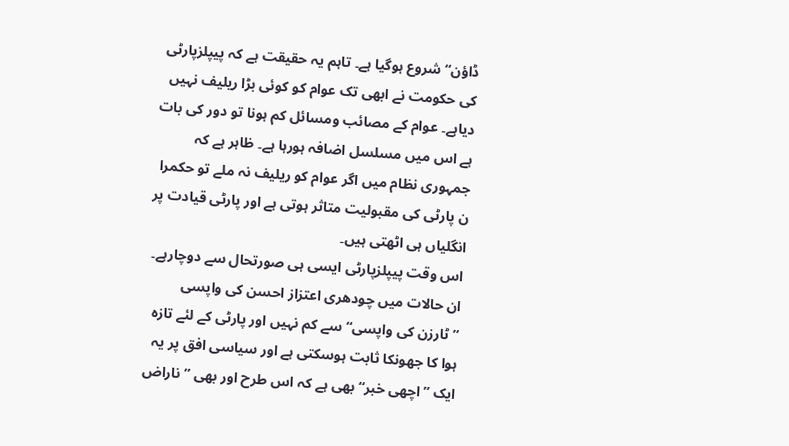ڈاؤن“ شروع ہوگیا ہے۔ تاہم یہ حقیقت ہے کہ پیپلزپارٹی کی حکومت نے ابھی تک عوام کو کوئی بڑا ریلیف نہیں دیاہے۔ عوام کے مصائب ومسائل کم ہونا تو دور کی بات ہے اس میں مسلسل اضافہ ہورہا ہے۔ ظاہر ہے کہ جمہوری نظام میں اگر عوام کو ریلیف نہ ملے تو حکمرا ن پارٹی کی مقبولیت متاثر ہوتی ہے اور پارٹی قیادت پر انگلیاں ہی اٹھتی ہیں۔
اس وقت پیپلزپارٹی ایسی ہی صورتحال سے دوچارہے۔ ان حالات میں چودھری اعتزاز احسن کی واپسی ”ٹارزن کی واپسی“ سے کم نہیں اور پارٹی کے لئے تازہ ہوا کا جھونکا ثابت ہوسکتی ہے اور سیاسی افق پر یہ ایک ”اچھی خبر“ بھی ہے کہ اس طرح اور بھی ”ناراض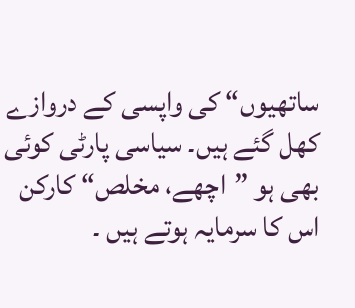ساتھیوں“ کی واپسی کے دروازے کھل گئے ہیں۔ سیاسی پارٹی کوئی بھی ہو ”اچھے، مخلص“ کارکن اس کا سرمایہ ہوتے ہیں ۔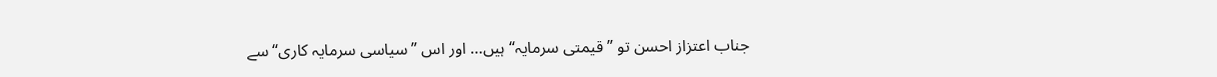جناب اعتزاز احسن تو ”قیمتی سرمایہ“ ہیں… اور اس ”سیاسی سرمایہ کاری“ سے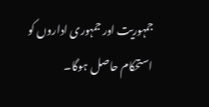جمہوریت اور جمہوری اداروں کو استحکام حاصل ہوگا۔